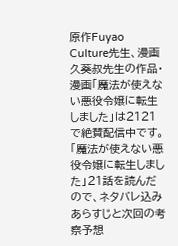原作Fuyao Culture先生、漫画久葵叔先生の作品・漫画「魔法が使えない悪役令嬢に転生しました」は2121で絶賛配信中です。
「魔法が使えない悪役令嬢に転生しました」21話を読んだので、ネタバレ込みあらすじと次回の考察予想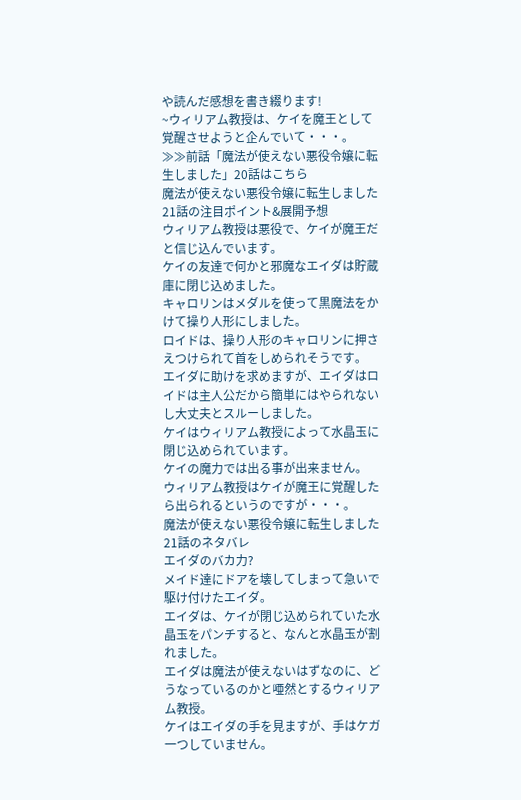や読んだ感想を書き綴ります!
~ウィリアム教授は、ケイを魔王として覚醒させようと企んでいて・・・。
≫≫前話「魔法が使えない悪役令嬢に転生しました」20話はこちら
魔法が使えない悪役令嬢に転生しました21話の注目ポイント&展開予想
ウィリアム教授は悪役で、ケイが魔王だと信じ込んでいます。
ケイの友達で何かと邪魔なエイダは貯蔵庫に閉じ込めました。
キャロリンはメダルを使って黒魔法をかけて操り人形にしました。
ロイドは、操り人形のキャロリンに押さえつけられて首をしめられそうです。
エイダに助けを求めますが、エイダはロイドは主人公だから簡単にはやられないし大丈夫とスルーしました。
ケイはウィリアム教授によって水晶玉に閉じ込められています。
ケイの魔力では出る事が出来ません。
ウィリアム教授はケイが魔王に覚醒したら出られるというのですが・・・。
魔法が使えない悪役令嬢に転生しました21話のネタバレ
エイダのバカ力?
メイド達にドアを壊してしまって急いで駆け付けたエイダ。
エイダは、ケイが閉じ込められていた水晶玉をパンチすると、なんと水晶玉が割れました。
エイダは魔法が使えないはずなのに、どうなっているのかと唖然とするウィリアム教授。
ケイはエイダの手を見ますが、手はケガ一つしていません。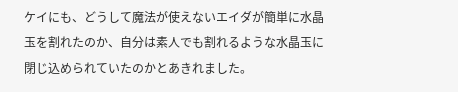ケイにも、どうして魔法が使えないエイダが簡単に水晶玉を割れたのか、自分は素人でも割れるような水晶玉に閉じ込められていたのかとあきれました。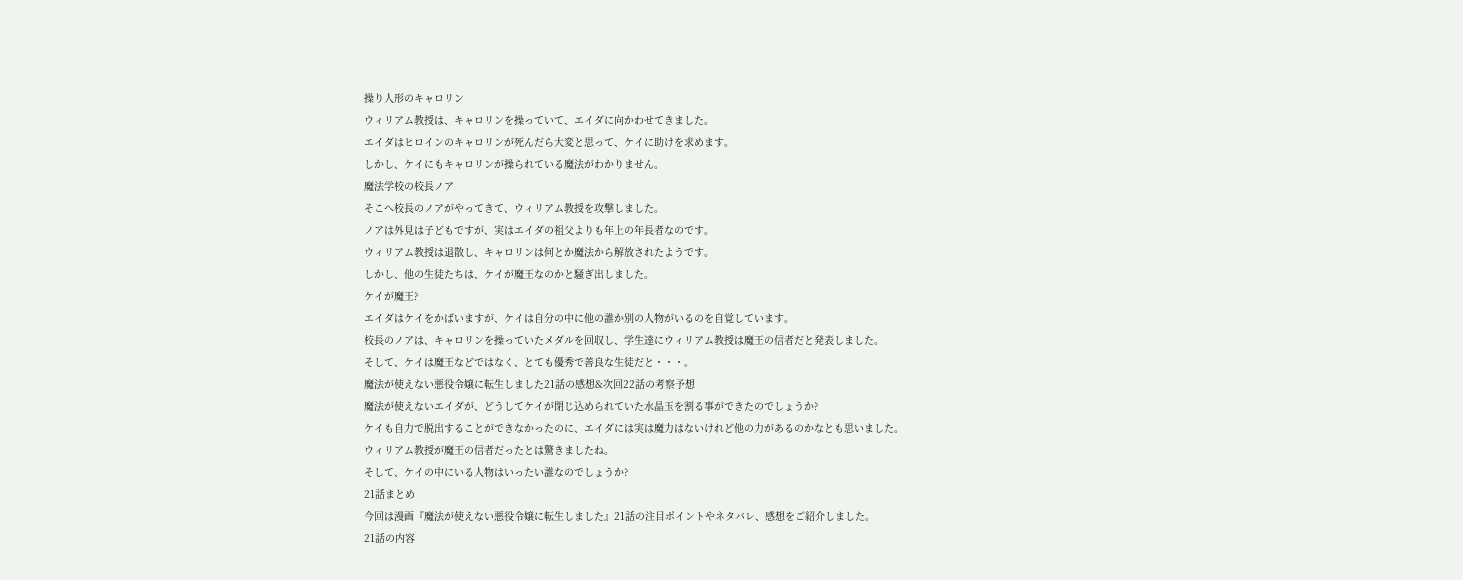操り人形のキャロリン
ウィリアム教授は、キャロリンを操っていて、エイダに向かわせてきました。
エイダはヒロインのキャロリンが死んだら大変と思って、ケイに助けを求めます。
しかし、ケイにもキャロリンが操られている魔法がわかりません。
魔法学校の校長ノア
そこへ校長のノアがやってきて、ウィリアム教授を攻撃しました。
ノアは外見は子どもですが、実はエイダの祖父よりも年上の年長者なのです。
ウィリアム教授は退散し、キャロリンは何とか魔法から解放されたようです。
しかし、他の生徒たちは、ケイが魔王なのかと騒ぎ出しました。
ケイが魔王?
エイダはケイをかばいますが、ケイは自分の中に他の誰か別の人物がいるのを自覚しています。
校長のノアは、キャロリンを操っていたメダルを回収し、学生達にウィリアム教授は魔王の信者だと発表しました。
そして、ケイは魔王などではなく、とても優秀で善良な生徒だと・・・。
魔法が使えない悪役令嬢に転生しました21話の感想&次回22話の考察予想
魔法が使えないエイダが、どうしてケイが閉じ込められていた水晶玉を割る事ができたのでしょうか?
ケイも自力で脱出することができなかったのに、エイダには実は魔力はないけれど他の力があるのかなとも思いました。
ウィリアム教授が魔王の信者だったとは驚きましたね。
そして、ケイの中にいる人物はいったい誰なのでしょうか?
21話まとめ
今回は漫画『魔法が使えない悪役令嬢に転生しました』21話の注目ポイントやネタバレ、感想をご紹介しました。
21話の内容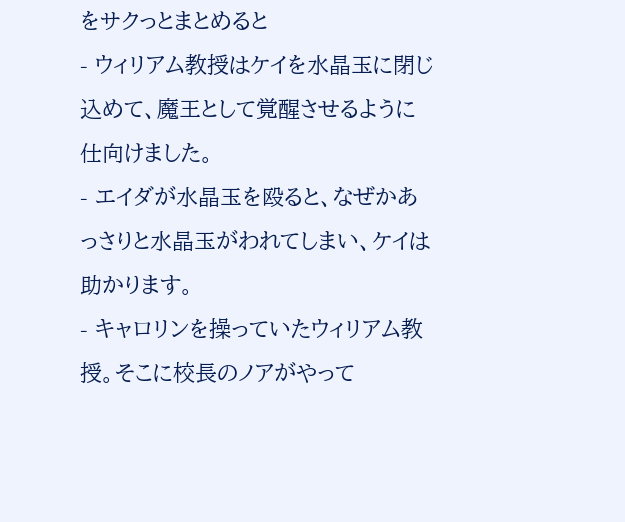をサクっとまとめると
- ウィリアム教授はケイを水晶玉に閉じ込めて、魔王として覚醒させるように仕向けました。
- エイダが水晶玉を殴ると、なぜかあっさりと水晶玉がわれてしまい、ケイは助かります。
- キャロリンを操っていたウィリアム教授。そこに校長のノアがやって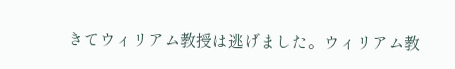きてウィリアム教授は逃げました。ウィリアム教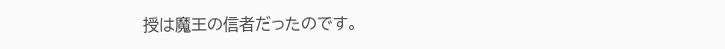授は魔王の信者だったのです。